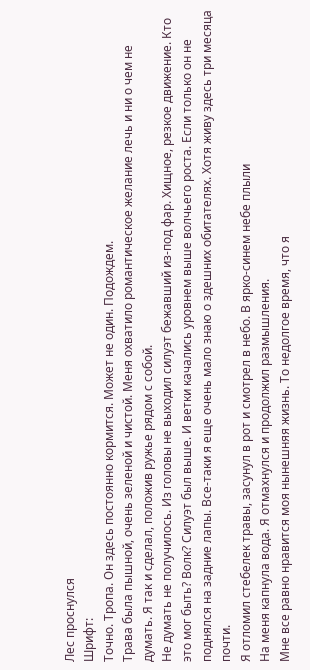Лес проснулся
Шрифт:
Точно. Тропа. Он здесь постоянно кормится. Может не один. Подождем.
Трава была пышной, очень зеленой и чистой. Меня охватило романтическое желание лечь и ни о чем не думать. Я так и сделал, положив ружье рядом с собой.
Не думать не получилось. Из головы не выходил силуэт бежавший из-под фар. Хищное, резкое движение. Кто это мог быть? Волк? Силуэт был выше. И ветки качались уровнем выше волчьего роста. Если только он не поднялся на задние лапы. Все-таки я еще очень мало знаю о здешних обитателях. Хотя живу здесь три месяца почти.
Я отломил стебелек травы, засунул в рот и смотрел в небо. В ярко-синем небе плыли
На меня капнула вода. Я отмахнулся и продолжил размышления.
Мне все равно нравится моя нынешняя жизнь. То недолгое время, что я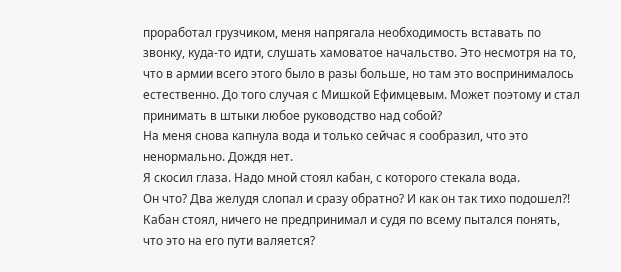проработал грузчиком, меня напрягала необходимость вставать по звонку, куда-то идти, слушать хамоватое начальство. Это несмотря на то, что в армии всего этого было в разы больше, но там это воспринималось естественно. До того случая с Мишкой Ефимцевым. Может поэтому и стал принимать в штыки любое руководство над собой?
На меня снова капнула вода и только сейчас я сообразил, что это ненормально. Дождя нет.
Я скосил глаза. Надо мной стоял кабан, с которого стекала вода.
Он что? Два желудя слопал и сразу обратно? И как он так тихо подошел?!
Кабан стоял, ничего не предпринимал и судя по всему пытался понять, что это на его пути валяется?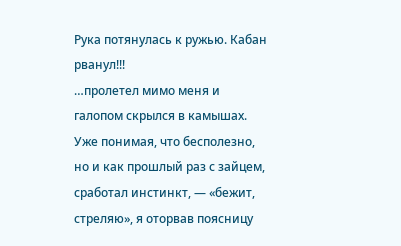Рука потянулась к ружью. Кабан рванул!!!
…пролетел мимо меня и галопом скрылся в камышах. Уже понимая, что бесполезно, но и как прошлый раз с зайцем, сработал инстинкт, — «бежит, стреляю», я оторвав поясницу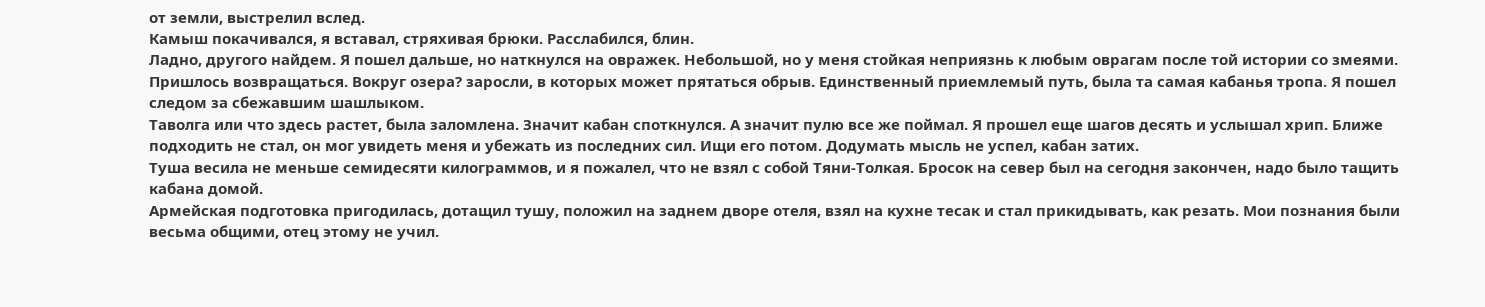от земли, выстрелил вслед.
Камыш покачивался, я вставал, стряхивая брюки. Расслабился, блин.
Ладно, другого найдем. Я пошел дальше, но наткнулся на овражек. Небольшой, но у меня стойкая неприязнь к любым оврагам после той истории со змеями. Пришлось возвращаться. Вокруг озера? заросли, в которых может прятаться обрыв. Единственный приемлемый путь, была та самая кабанья тропа. Я пошел следом за сбежавшим шашлыком.
Таволга или что здесь растет, была заломлена. Значит кабан споткнулся. А значит пулю все же поймал. Я прошел еще шагов десять и услышал хрип. Ближе подходить не стал, он мог увидеть меня и убежать из последних сил. Ищи его потом. Додумать мысль не успел, кабан затих.
Туша весила не меньше семидесяти килограммов, и я пожалел, что не взял с собой Тяни-Толкая. Бросок на север был на сегодня закончен, надо было тащить кабана домой.
Армейская подготовка пригодилась, дотащил тушу, положил на заднем дворе отеля, взял на кухне тесак и стал прикидывать, как резать. Мои познания были весьма общими, отец этому не учил.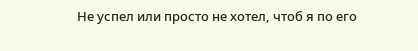Не успел или просто не хотел, чтоб я по его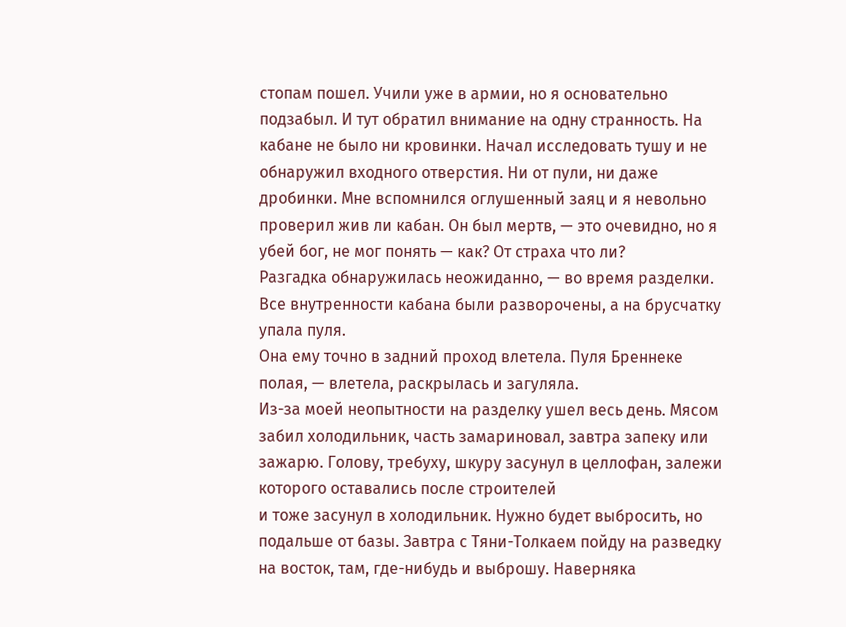стопам пошел. Учили уже в армии, но я основательно подзабыл. И тут обратил внимание на одну странность. На кабане не было ни кровинки. Начал исследовать тушу и не обнаружил входного отверстия. Ни от пули, ни даже дробинки. Мне вспомнился оглушенный заяц и я невольно проверил жив ли кабан. Он был мертв, — это очевидно, но я убей бог, не мог понять — как? От страха что ли?
Разгадка обнаружилась неожиданно, — во время разделки. Все внутренности кабана были разворочены, а на брусчатку упала пуля.
Она ему точно в задний проход влетела. Пуля Бреннеке полая, — влетела, раскрылась и загуляла.
Из-за моей неопытности на разделку ушел весь день. Мясом забил холодильник, часть замариновал, завтра запеку или зажарю. Голову, требуху, шкуру засунул в целлофан, залежи которого оставались после строителей
и тоже засунул в холодильник. Нужно будет выбросить, но подальше от базы. Завтра с Тяни-Толкаем пойду на разведку на восток, там, где-нибудь и выброшу. Наверняка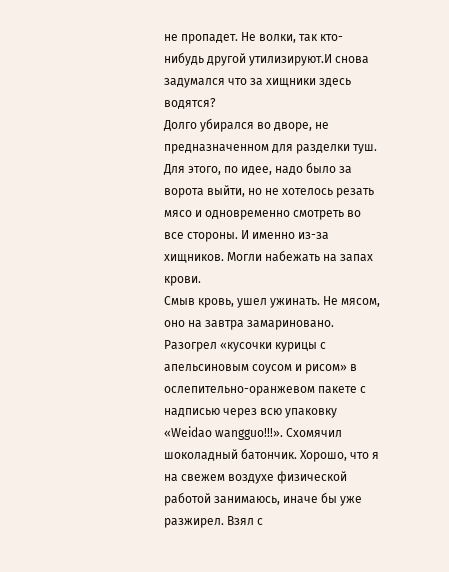не пропадет. Не волки, так кто-нибудь другой утилизируют.И снова задумался что за хищники здесь водятся?
Долго убирался во дворе, не предназначенном для разделки туш. Для этого, по идее, надо было за ворота выйти, но не хотелось резать мясо и одновременно смотреть во все стороны. И именно из-за хищников. Могли набежать на запах крови.
Смыв кровь, ушел ужинать. Не мясом, оно на завтра замариновано. Разогрел «кусочки курицы с апельсиновым соусом и рисом» в ослепительно-оранжевом пакете с надписью через всю упаковку «Weidao wangguo!!!». Схомячил шоколадный батончик. Хорошо, что я на свежем воздухе физической работой занимаюсь, иначе бы уже разжирел. Взял с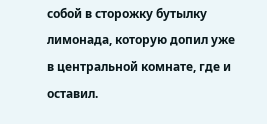собой в сторожку бутылку лимонада, которую допил уже в центральной комнате, где и оставил.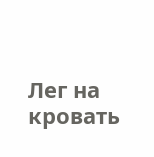Лег на кровать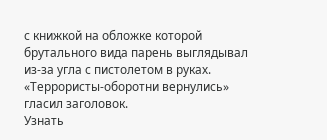с книжкой на обложке которой брутального вида парень выглядывал из-за угла с пистолетом в руках. «Террористы-оборотни вернулись» гласил заголовок.
Узнать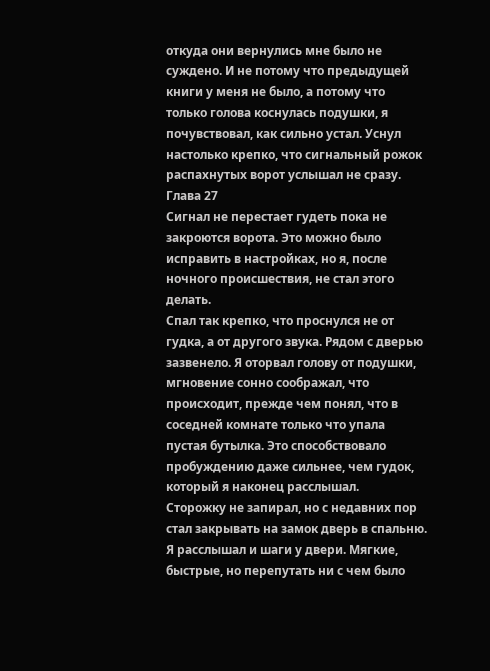откуда они вернулись мне было не суждено. И не потому что предыдущей книги у меня не было, а потому что только голова коснулась подушки, я почувствовал, как сильно устал. Уснул настолько крепко, что сигнальный рожок распахнутых ворот услышал не сразу.
Глава 27
Сигнал не перестает гудеть пока не закроются ворота. Это можно было исправить в настройках, но я, после ночного происшествия, не стал этого делать.
Спал так крепко, что проснулся не от гудка, а от другого звука. Рядом с дверью зазвенело. Я оторвал голову от подушки, мгновение сонно соображал, что происходит, прежде чем понял, что в соседней комнате только что упала пустая бутылка. Это способствовало пробуждению даже сильнее, чем гудок, который я наконец расслышал.
Сторожку не запирал, но с недавних пор стал закрывать на замок дверь в спальню. Я расслышал и шаги у двери. Мягкие, быстрые, но перепутать ни с чем было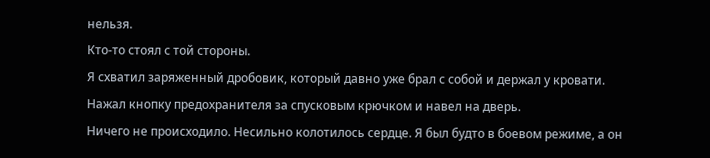нельзя.
Кто-то стоял с той стороны.
Я схватил заряженный дробовик, который давно уже брал с собой и держал у кровати. Нажал кнопку предохранителя за спусковым крючком и навел на дверь.
Ничего не происходило. Несильно колотилось сердце. Я был будто в боевом режиме, а он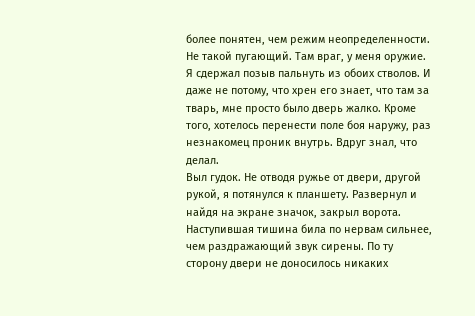более понятен, чем режим неопределенности. Не такой пугающий. Там враг, у меня оружие.
Я сдержал позыв пальнуть из обоих стволов. И даже не потому, что хрен его знает, что там за тварь, мне просто было дверь жалко. Кроме того, хотелось перенести поле боя наружу, раз незнакомец проник внутрь. Вдруг знал, что делал.
Выл гудок. Не отводя ружье от двери, другой рукой, я потянулся к планшету. Развернул и найдя на экране значок, закрыл ворота.
Наступившая тишина била по нервам сильнее, чем раздражающий звук сирены. По ту сторону двери не доносилось никаких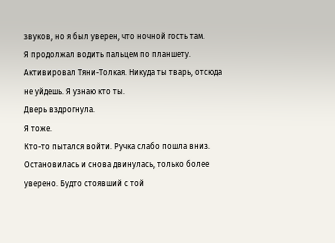звуков, но я был уверен, что ночной гость там.
Я продолжал водить пальцем по планшету. Активировал Тяни-Толкая. Никуда ты тварь, отсюда не уйдешь. Я узнаю кто ты.
Дверь вздрогнула.
Я тоже.
Кто-то пытался войти. Ручка слабо пошла вниз. Остановилась и снова двинулась, только более уверено. Будто стоявший с той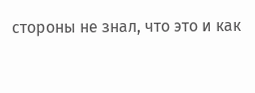стороны не знал, что это и как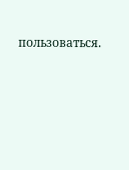пользоваться.